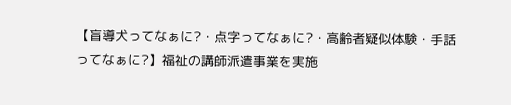【盲導犬ってなぁに?・点字ってなぁに?・高齢者疑似体験・手話ってなぁに?】福祉の講師派遣事業を実施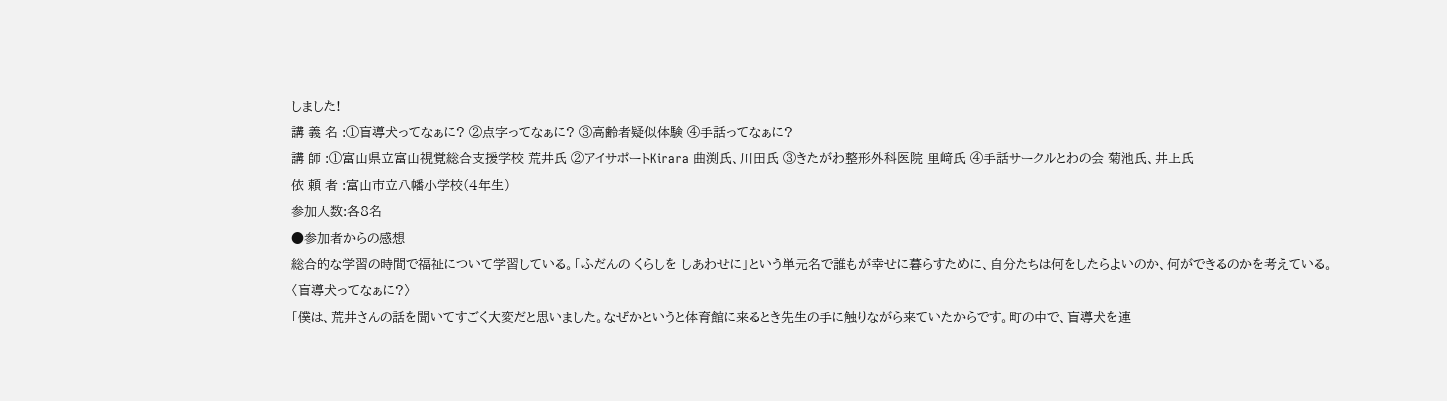しました!
講 義 名 :①盲導犬ってなぁに? ②点字ってなぁに? ③高齢者疑似体験 ④手話ってなぁに?
講 師 :①富山県立富山視覚総合支援学校 荒井氏 ②アイサポートKirara 曲渕氏、川田氏 ③きたがわ整形外科医院 里﨑氏 ④手話サークルとわの会 菊池氏、井上氏
依 頼 者 :富山市立八幡小学校(4年生)
参加人数:各8名
●参加者からの感想
総合的な学習の時間で福祉について学習している。「ふだんの くらしを しあわせに」という単元名で誰もが幸せに暮らすために、自分たちは何をしたらよいのか、何ができるのかを考えている。
〈盲導犬ってなぁに?〉
「僕は、荒井さんの話を聞いてすごく大変だと思いました。なぜかというと体育館に来るとき先生の手に触りながら来ていたからです。町の中で、盲導犬を連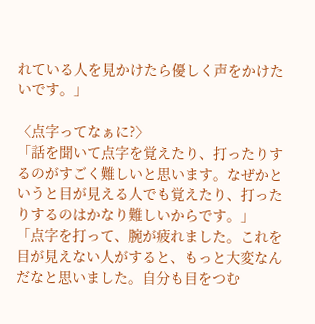れている人を見かけたら優しく声をかけたいです。」

〈点字ってなぁに?〉
「話を聞いて点字を覚えたり、打ったりするのがすごく難しいと思います。なぜかというと目が見える人でも覚えたり、打ったりするのはかなり難しいからです。」
「点字を打って、腕が疲れました。これを目が見えない人がすると、もっと大変なんだなと思いました。自分も目をつむ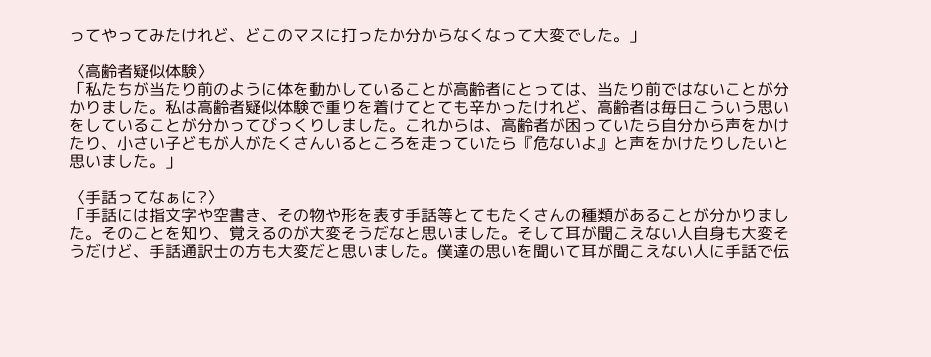ってやってみたけれど、どこのマスに打ったか分からなくなって大変でした。」

〈高齢者疑似体験〉
「私たちが当たり前のように体を動かしていることが高齢者にとっては、当たり前ではないことが分かりました。私は高齢者疑似体験で重りを着けてとても辛かったけれど、高齢者は毎日こういう思いをしていることが分かってびっくりしました。これからは、高齢者が困っていたら自分から声をかけたり、小さい子どもが人がたくさんいるところを走っていたら『危ないよ』と声をかけたりしたいと思いました。」

〈手話ってなぁに?〉
「手話には指文字や空書き、その物や形を表す手話等とてもたくさんの種類があることが分かりました。そのことを知り、覚えるのが大変そうだなと思いました。そして耳が聞こえない人自身も大変そうだけど、手話通訳士の方も大変だと思いました。僕達の思いを聞いて耳が聞こえない人に手話で伝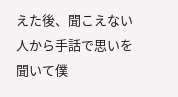えた後、聞こえない人から手話で思いを聞いて僕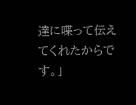達に喋って伝えてくれたからです。」